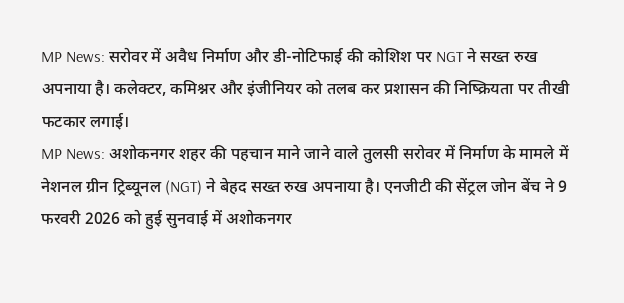MP News: सरोवर में अवैध निर्माण और डी-नोटिफाई की कोशिश पर NGT ने सख्त रुख अपनाया है। कलेक्टर, कमिश्नर और इंजीनियर को तलब कर प्रशासन की निष्क्रियता पर तीखी फटकार लगाई।
MP News: अशोकनगर शहर की पहचान माने जाने वाले तुलसी सरोवर में निर्माण के मामले में नेशनल ग्रीन ट्रिब्यूनल (NGT) ने बेहद सख्त रुख अपनाया है। एनजीटी की सेंट्रल जोन बेंच ने 9 फरवरी 2026 को हुई सुनवाई में अशोकनगर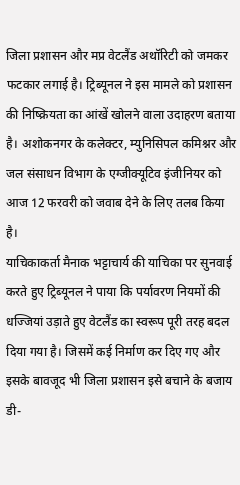जिला प्रशासन और मप्र वेटलैंड अथॉरिटी को जमकर फटकार लगाई है। ट्रिब्यूनल ने इस मामले को प्रशासन की निष्क्रियता का आंखें खोलने वाला उदाहरण बताया है। अशोकनगर के कलेक्टर, म्युनिसिपल कमिश्नर और जल संसाधन विभाग के एग्जीक्यूटिव इंजीनियर को आज 12 फरवरी को जवाब देने के लिए तलब किया है।
याचिकाकर्ता मैनाक भट्टाचार्य की याचिका पर सुनवाई करते हुए ट्रिब्यूनल ने पाया कि पर्यावरण नियमों की धज्जियां उड़ाते हुए वेटलैंड का स्वरूप पूरी तरह बदल दिया गया है। जिसमें कई निर्माण कर दिए गए और इसके बावजूद भी जिला प्रशासन इसे बचाने के बजाय डी-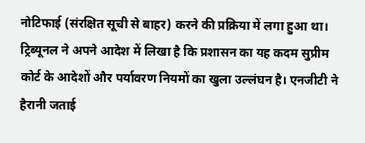नोटिफाई (संरक्षित सूची से बाहर) करने की प्रक्रिया में लगा हुआ था।
ट्रिब्यूनल ने अपने आदेश में लिखा है कि प्रशासन का यह कदम सुप्रीम कोर्ट के आदेशों और पर्यावरण नियमों का खुला उल्लंघन है। एनजीटी ने हैरानी जताई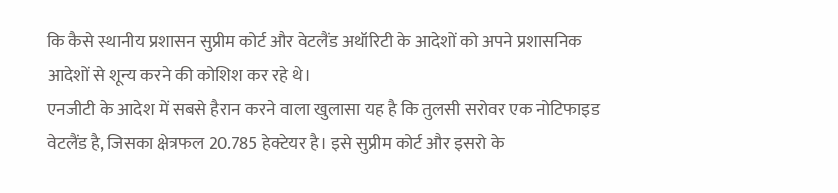कि कैसे स्थानीय प्रशासन सुप्रीम कोर्ट और वेटलैंड अथॉरिटी के आदेशों को अपने प्रशासनिक आदेशों से शून्य करने की कोशिश कर रहे थे।
एनजीटी के आदेश में सबसे हैरान करने वाला खुलासा यह है कि तुलसी सरोवर एक नोटिफाइड वेटलैंड है, जिसका क्षेत्रफल 20.785 हेक्टेयर है। इसे सुप्रीम कोर्ट और इसरो के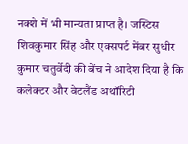नक्शे में भी मान्यता प्राप्त है। जस्टिस शिवकुमार सिंह और एक्सपर्ट मेंबर सुधीर कुमार चतुर्वेदी की बेंच ने आदेश दिया है कि कलेक्टर और वेटलैंड अथॉरिटी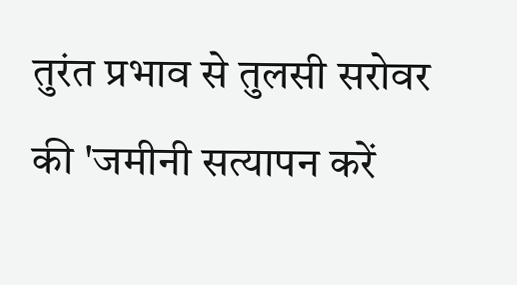तुरंत प्रभाव से तुलसी सरोवर की 'जमीनी सत्यापन करें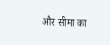और सीमा का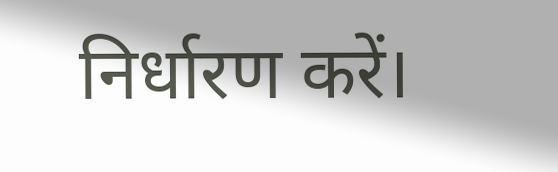निर्धारण करें।